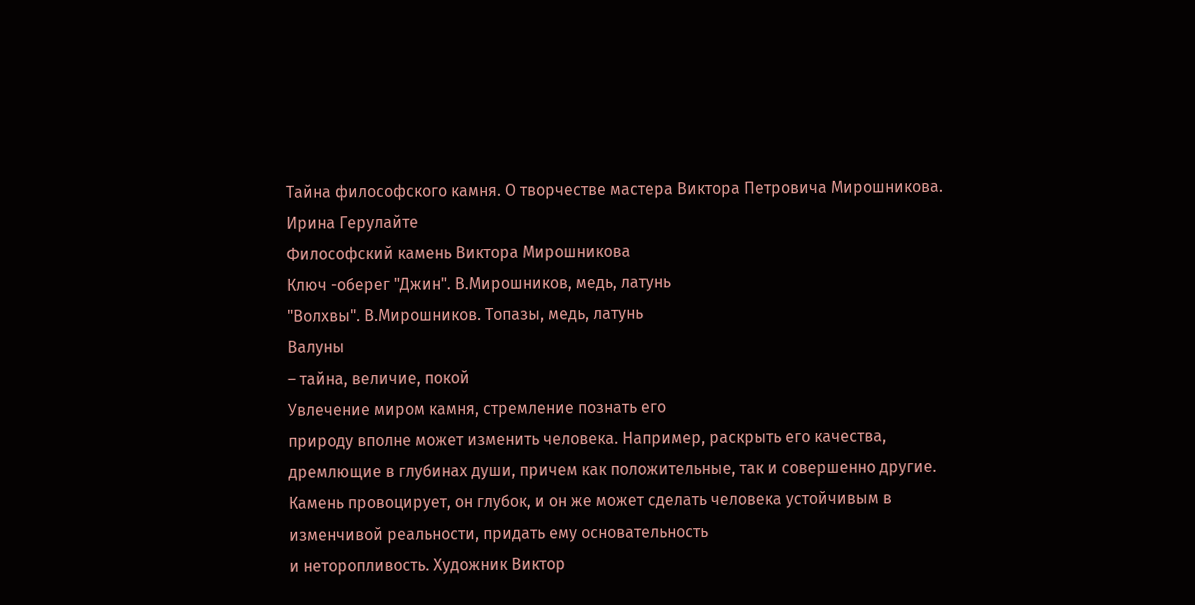Тайна философского камня. О творчестве мастера Виктора Петровича Мирошникова.
Ирина Герулайте
Философский камень Виктора Мирошникова
Ключ -оберег "Джин". В.Мирошников, медь, латунь
"Волхвы". В.Мирошников. Топазы, медь, латунь
Валуны
– тайна, величие, покой
Увлечение миром камня, стремление познать его
природу вполне может изменить человека. Например, раскрыть его качества,
дремлющие в глубинах души, причем как положительные, так и совершенно другие.
Камень провоцирует, он глубок, и он же может сделать человека устойчивым в
изменчивой реальности, придать ему основательность
и неторопливость. Художник Виктор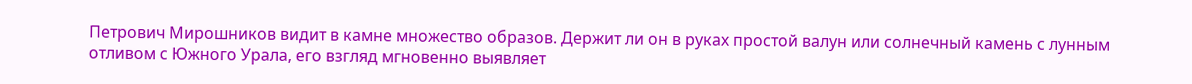Петрович Мирошников видит в камне множество образов. Держит ли он в руках простой валун или солнечный камень с лунным
отливом с Южного Урала, его взгляд мгновенно выявляет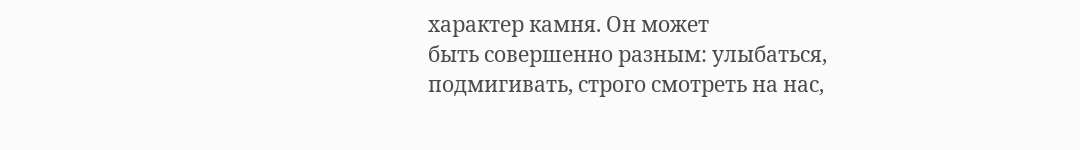характер камня. Он может
быть совершенно разным: улыбаться, подмигивать, строго смотреть на нас,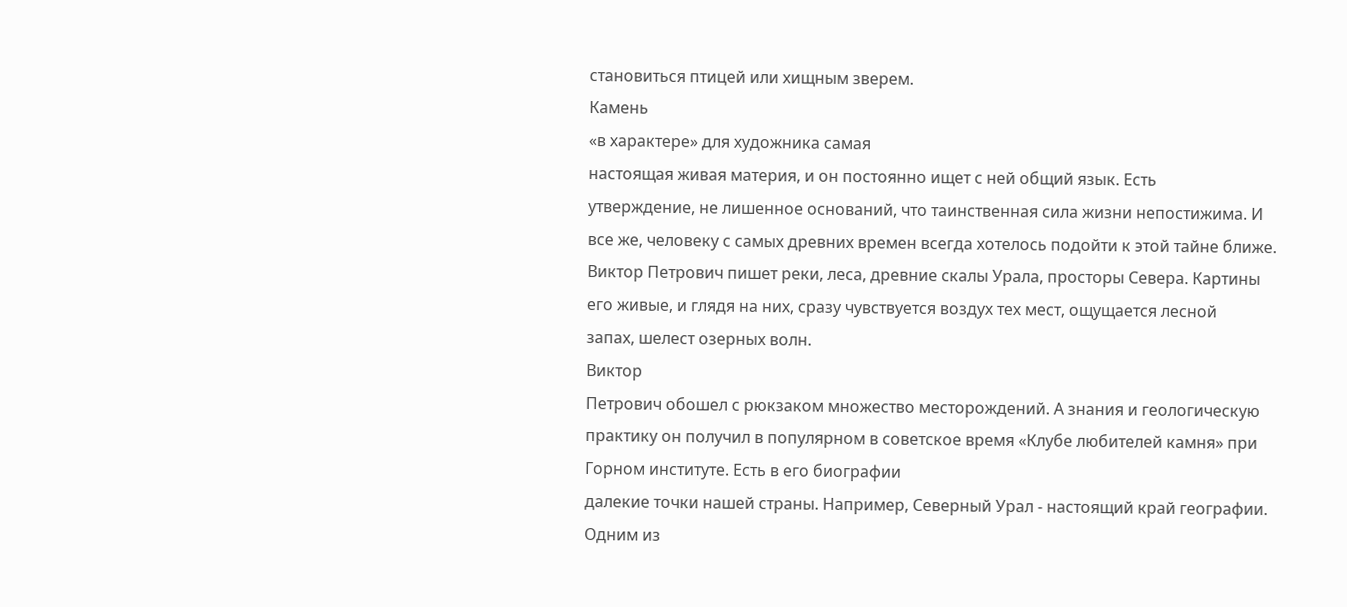становиться птицей или хищным зверем.
Камень
«в характере» для художника самая
настоящая живая материя, и он постоянно ищет с ней общий язык. Есть
утверждение, не лишенное оснований, что таинственная сила жизни непостижима. И
все же, человеку с самых древних времен всегда хотелось подойти к этой тайне ближе.
Виктор Петрович пишет реки, леса, древние скалы Урала, просторы Севера. Картины
его живые, и глядя на них, сразу чувствуется воздух тех мест, ощущается лесной
запах, шелест озерных волн.
Виктор
Петрович обошел с рюкзаком множество месторождений. А знания и геологическую
практику он получил в популярном в советское время «Клубе любителей камня» при
Горном институте. Есть в его биографии
далекие точки нашей страны. Например, Северный Урал - настоящий край географии.
Одним из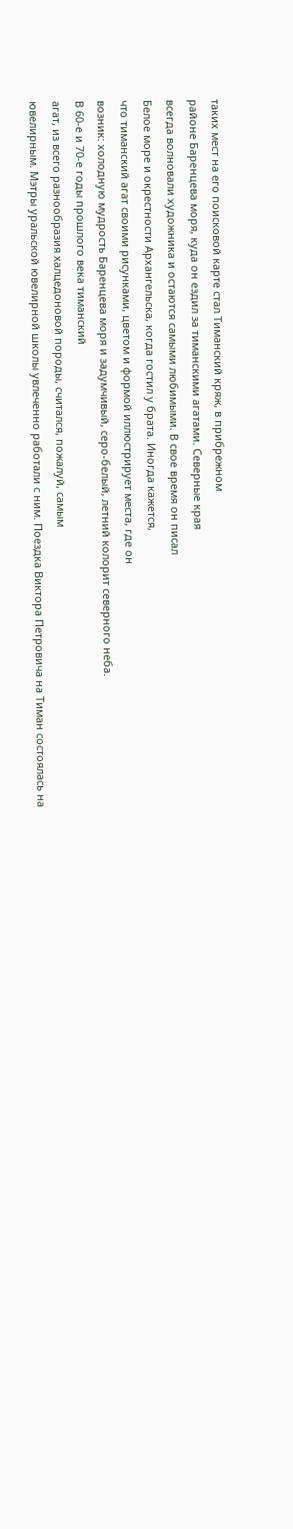таких мест на его поисковой карте стал Тиманский кряж, в прибрежном
районе Баренцева моря, куда он ездил за тиманскими агатами. Северные края
всегда волновали художника и остаются самыми любимыми. В свое время он писал
Белое море и окрестности Архангельска, когда гостил у брата. Иногда кажется,
что тиманский агат своими рисунками, цветом и формой иллюстрирует места, где он
возник: холодную мудрость Баренцева моря и задумчивый, серо-белый, летний колорит северного неба.
В 60-е и 70-е годы прошлого века тиманский
агат, из всего разнообразия халцедоновой породы, считался, пожалуй, самым
ювелирным. Мэтры уральской ювелирной школы увлеченно работали с ним. Поездка Виктора Петровича на Тиман состоялась на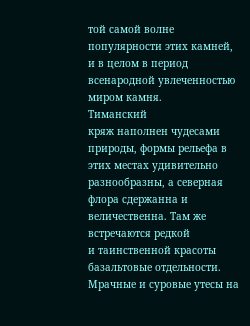той самой волне популярности этих камней, и в целом в период всенародной увлеченностью
миром камня.
Тиманский
кряж наполнен чудесами природы, формы рельефа в этих местах удивительно
разнообразны, а северная флора сдержанна и величественна. Там же встречаются редкой
и таинственной красоты базальтовые отдельности. Мрачные и суровые утесы на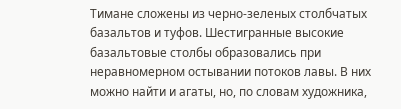Тимане сложены из черно-зеленых столбчатых базальтов и туфов. Шестигранные высокие
базальтовые столбы образовались при неравномерном остывании потоков лавы. В них
можно найти и агаты, но, по словам художника,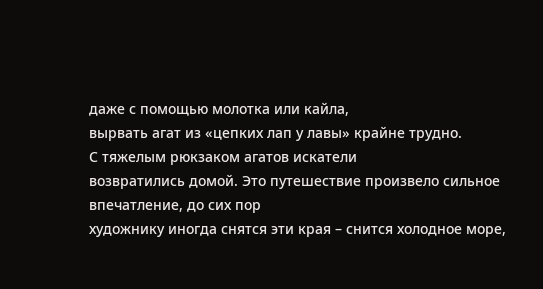даже с помощью молотка или кайла,
вырвать агат из «цепких лап у лавы» крайне трудно.
С тяжелым рюкзаком агатов искатели
возвратились домой. Это путешествие произвело сильное впечатление, до сих пор
художнику иногда снятся эти края – снится холодное море,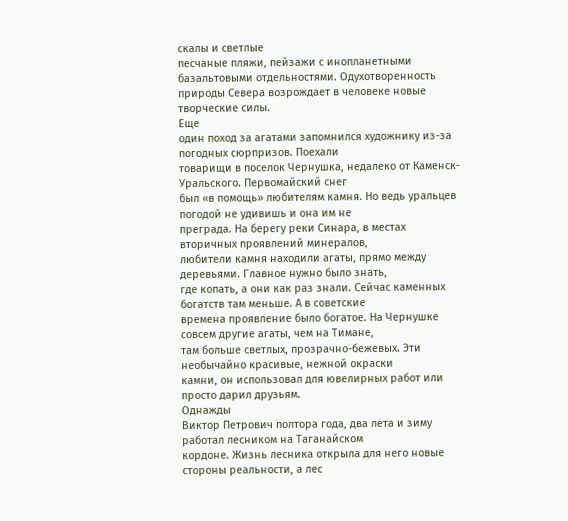скалы и светлые
песчаные пляжи, пейзажи с инопланетными базальтовыми отдельностями. Одухотворенность
природы Севера возрождает в человеке новые творческие силы.
Еще
один поход за агатами запомнился художнику из-за погодных сюрпризов. Поехали
товарищи в поселок Чернушка, недалеко от Каменск-Уральского. Первомайский снег
был «в помощь» любителям камня. Но ведь уральцев погодой не удивишь и она им не
преграда. На берегу реки Синара, в местах вторичных проявлений минералов,
любители камня находили агаты, прямо между деревьями. Главное нужно было знать,
где копать, а они как раз знали. Сейчас каменных богатств там меньше. А в советские
времена проявление было богатое. На Чернушке совсем другие агаты, чем на Тимане,
там больше светлых, прозрачно-бежевых. Эти необычайно красивые, нежной окраски
камни, он использовал для ювелирных работ или просто дарил друзьям.
Однажды
Виктор Петрович полтора года, два лета и зиму работал лесником на Таганайском
кордоне. Жизнь лесника открыла для него новые стороны реальности, а лес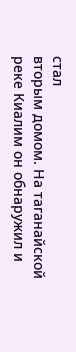стал
вторым домом. На таганайской реке Киалим он обнаружил и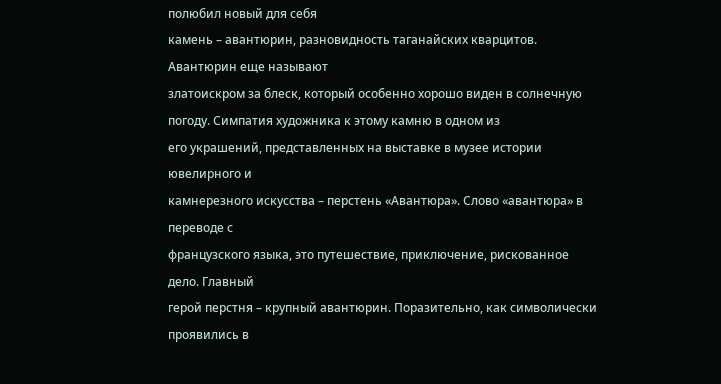полюбил новый для себя
камень – авантюрин, разновидность таганайских кварцитов. Авантюрин еще называют
златоискром за блеск, который особенно хорошо виден в солнечную погоду. Симпатия художника к этому камню в одном из
его украшений, представленных на выставке в музее истории ювелирного и
камнерезного искусства – перстень «Авантюра». Слово «авантюра» в переводе с
французского языка, это путешествие, приключение, рискованное дело. Главный
герой перстня – крупный авантюрин. Поразительно, как символически проявились в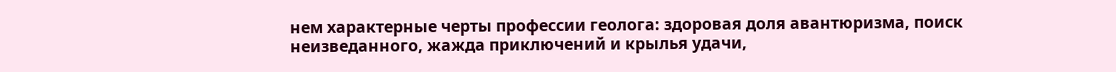нем характерные черты профессии геолога: здоровая доля авантюризма, поиск
неизведанного, жажда приключений и крылья удачи,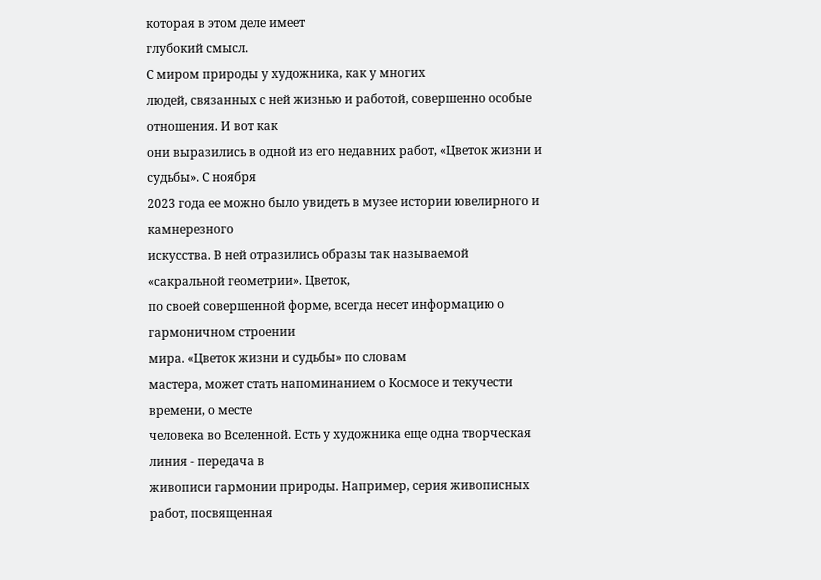которая в этом деле имеет
глубокий смысл.
С миром природы у художника, как у многих
людей, связанных с ней жизнью и работой, совершенно особые отношения. И вот как
они выразились в одной из его недавних работ, «Цветок жизни и судьбы». С ноября
2023 года ее можно было увидеть в музее истории ювелирного и камнерезного
искусства. В ней отразились образы так называемой «сакральной геометрии». Цветок,
по своей совершенной форме, всегда несет информацию о гармоничном строении
мира. «Цветок жизни и судьбы» по словам
мастера, может стать напоминанием о Космосе и текучести времени, о месте
человека во Вселенной. Есть у художника еще одна творческая линия - передача в
живописи гармонии природы. Например, серия живописных работ, посвященная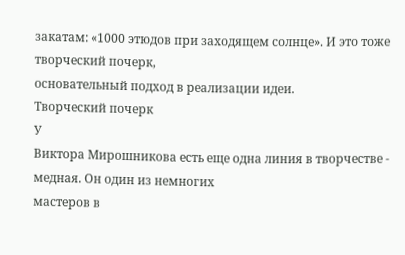закатам: «1000 этюдов при заходящем солнце». И это тоже творческий почерк,
основательный подход в реализации идеи.
Творческий почерк
У
Виктора Мирошникова есть еще одна линия в творчестве - медная. Он один из немногих
мастеров в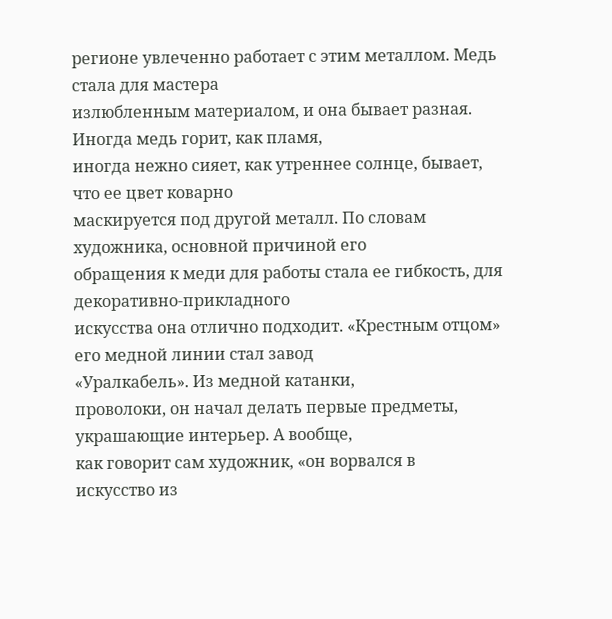регионе увлеченно работает с этим металлом. Медь стала для мастера
излюбленным материалом, и она бывает разная. Иногда медь горит, как пламя,
иногда нежно сияет, как утреннее солнце, бывает, что ее цвет коварно
маскируется под другой металл. По словам художника, основной причиной его
обращения к меди для работы стала ее гибкость, для декоративно-прикладного
искусства она отлично подходит. «Крестным отцом» его медной линии стал завод
«Уралкабель». Из медной катанки,
проволоки, он начал делать первые предметы, украшающие интерьер. А вообще,
как говорит сам художник, «он ворвался в
искусство из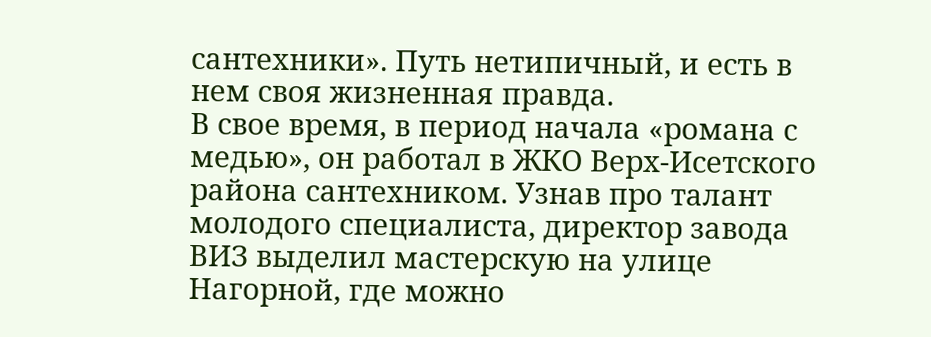сантехники». Путь нетипичный, и есть в нем своя жизненная правда.
В свое время, в период начала «романа с медью», он работал в ЖКО Верх-Исетского
района сантехником. Узнав про талант молодого специалиста, директор завода
ВИЗ выделил мастерскую на улице Нагорной, где можно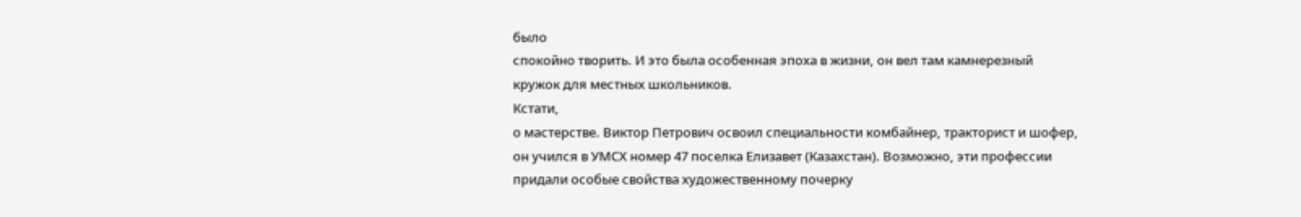было
спокойно творить. И это была особенная эпоха в жизни, он вел там камнерезный
кружок для местных школьников.
Кстати,
о мастерстве. Виктор Петрович освоил специальности комбайнер, тракторист и шофер,
он учился в УМСХ номер 47 поселка Елизавет (Казахстан). Возможно, эти профессии
придали особые свойства художественному почерку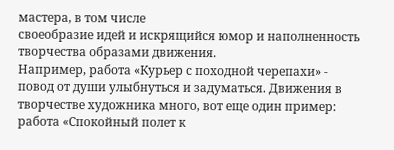мастера, в том числе
своеобразие идей и искрящийся юмор и наполненность творчества образами движения.
Например, работа «Курьер с походной черепахи» -
повод от души улыбнуться и задуматься. Движения в
творчестве художника много, вот еще один пример: работа «Спокойный полет к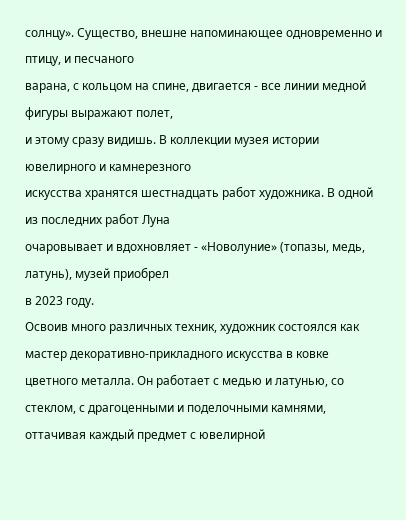солнцу». Существо, внешне напоминающее одновременно и птицу, и песчаного
варана, с кольцом на спине, двигается - все линии медной фигуры выражают полет,
и этому сразу видишь. В коллекции музея истории ювелирного и камнерезного
искусства хранятся шестнадцать работ художника. В одной из последних работ Луна
очаровывает и вдохновляет - «Новолуние» (топазы, медь, латунь), музей приобрел
в 2023 году.
Освоив много различных техник, художник состоялся как мастер декоративно-прикладного искусства в ковке цветного металла. Он работает с медью и латунью, со стеклом, с драгоценными и поделочными камнями, оттачивая каждый предмет с ювелирной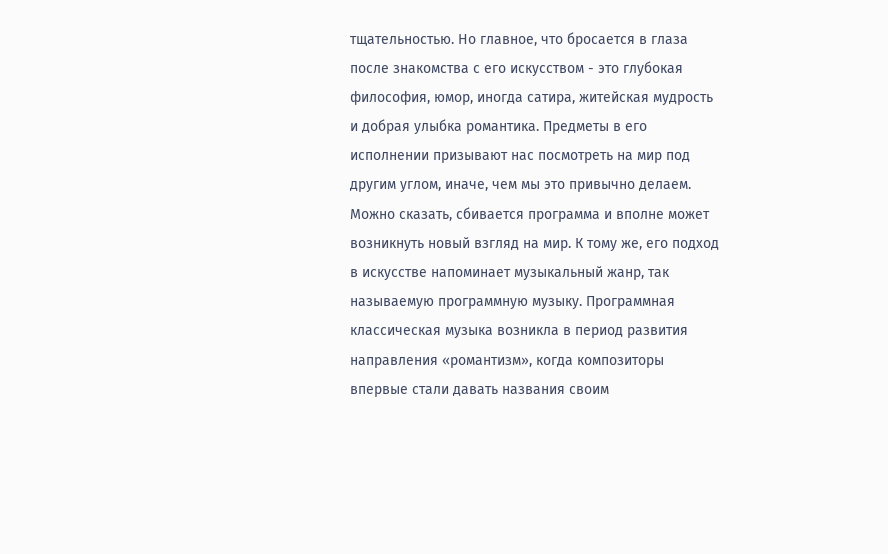тщательностью. Но главное, что бросается в глаза после знакомства с его искусством - это глубокая философия, юмор, иногда сатира, житейская мудрость и добрая улыбка романтика. Предметы в его исполнении призывают нас посмотреть на мир под другим углом, иначе, чем мы это привычно делаем. Можно сказать, сбивается программа и вполне может возникнуть новый взгляд на мир. К тому же, его подход в искусстве напоминает музыкальный жанр, так называемую программную музыку. Программная классическая музыка возникла в период развития направления «романтизм», когда композиторы впервые стали давать названия своим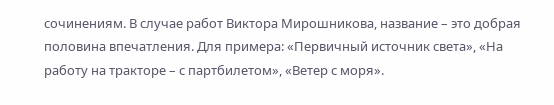сочинениям. В случае работ Виктора Мирошникова, название – это добрая половина впечатления. Для примера: «Первичный источник света», «На работу на тракторе – с партбилетом», «Ветер с моря».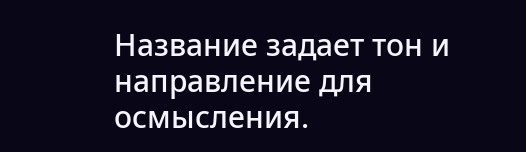Название задает тон и направление для осмысления.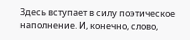Здесь вступает в силу поэтическое наполнение. И, конечно, слово,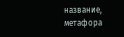название, метафора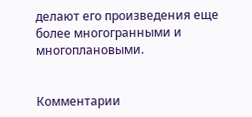делают его произведения еще более многогранными и многоплановыми.


Комментарии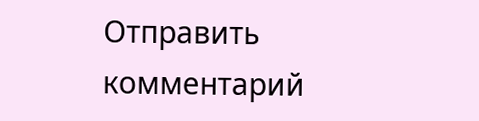Отправить комментарий